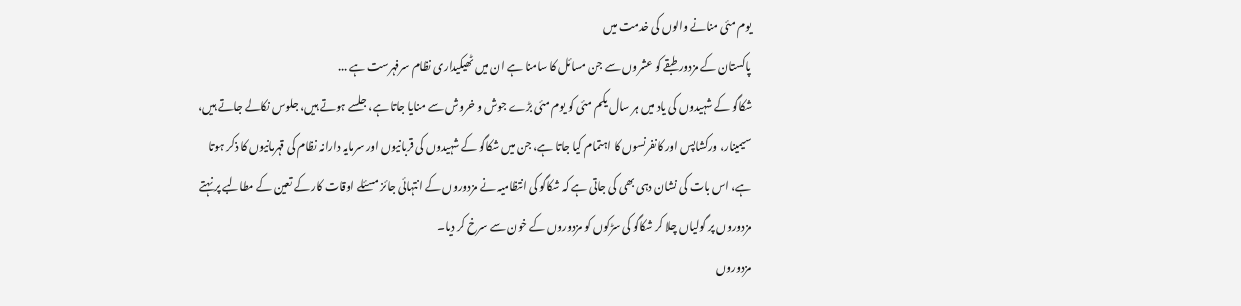یوم مئی منانے والوں کی خدمت میں
پاکستان کے مزدور طبقے کو عشروں سے جن مسائل کا سامنا ہے ان میں ٹھیکیداری نظام سرفہرست ہے ...
شکاگو کے شہیدوں کی یاد میں ہر سال یکم مئی کو یوم مئی بڑے جوش و خروش سے منایا جاتا ہے، جلسے ہوتے ہیں، جلوس نکالے جاتے ہیں، سیمینار، ورکشاپس اور کانفرنسوں کا اہتمام کیا جاتا ہے، جن میں شکاگو کے شہیدوں کی قربانیوں اور سرمایہ دارانہ نظام کی قہرمانیوں کا ذکر ہوتا ہے، اس بات کی نشان دہی بھی کی جاتی ہے کہ شکاگو کی انتظامیہ نے مزدوروں کے انتہائی جائز مسئلے اوقات کار کے تعین کے مطالبے پر نہتے مزدوروں پر گولیاں چلا کر شکاگو کی سڑکوں کو مزدوروں کے خون سے سرخ کر دیا۔
مزدوروں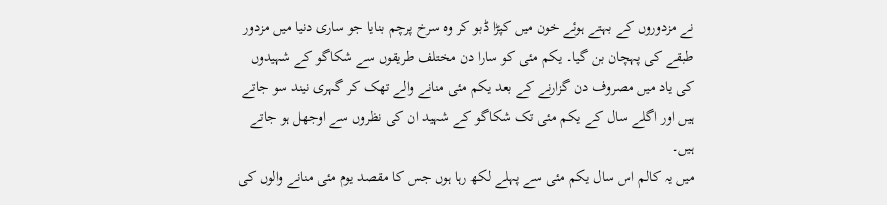نے مزدوروں کے بہتے ہوئے خون میں کپڑا ڈبو کر وہ سرخ پرچم بنایا جو ساری دنیا میں مزدور طبقے کی پہچان بن گیا۔ یکم مئی کو سارا دن مختلف طریقوں سے شکاگو کے شہیدوں کی یاد میں مصروف دن گزارنے کے بعد یکم مئی منانے والے تھک کر گہری نیند سو جاتے ہیں اور اگلے سال کے یکم مئی تک شکاگو کے شہید ان کی نظروں سے اوجھل ہو جاتے ہیں۔
میں یہ کالم اس سال یکم مئی سے پہلے لکھ رہا ہوں جس کا مقصد یوم مئی منانے والوں کی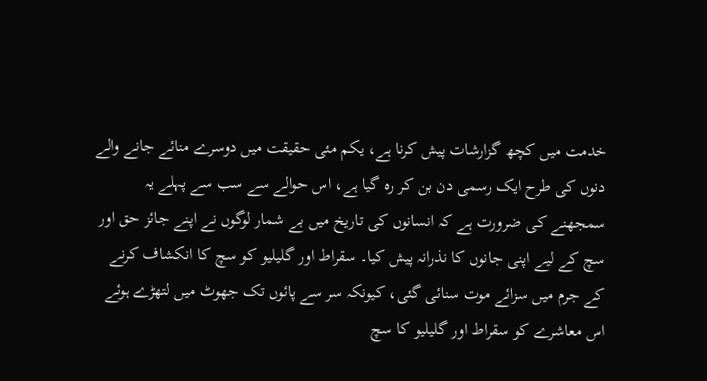خدمت میں کچھ گزارشات پیش کرنا ہے، یکم مئی حقیقت میں دوسرے منائے جانے والے دنوں کی طرح ایک رسمی دن بن کر رہ گیا ہے، اس حوالے سے سب سے پہلے یہ سمجھنے کی ضرورت ہے کہ انسانوں کی تاریخ میں بے شمار لوگوں نے اپنے جائز حق اور سچ کے لیے اپنی جانوں کا نذرانہ پیش کیا۔ سقراط اور گلیلیو کو سچ کا انکشاف کرنے کے جرم میں سزائے موت سنائی گئی، کیونکہ سر سے پائوں تک جھوٹ میں لتھڑے ہوئے اس معاشرے کو سقراط اور گلیلیو کا سچ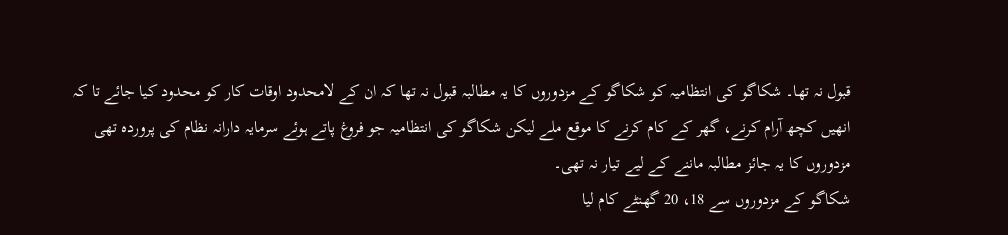قبول نہ تھا۔ شکاگو کی انتظامیہ کو شکاگو کے مزدوروں کا یہ مطالبہ قبول نہ تھا کہ ان کے لامحدود اوقات کار کو محدود کیا جائے تا کہ انھیں کچھ آرام کرنے، گھر کے کام کرنے کا موقع ملے لیکن شکاگو کی انتظامیہ جو فروغ پاتے ہوئے سرمایہ دارانہ نظام کی پروردہ تھی مزدوروں کا یہ جائز مطالبہ ماننے کے لیے تیار نہ تھی۔
شکاگو کے مزدوروں سے 18، 20 گھنٹے کام لیا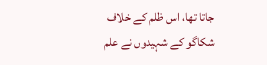جاتا تھا، اس ظلم کے خلاف شکاگو کے شہیدوں نے علم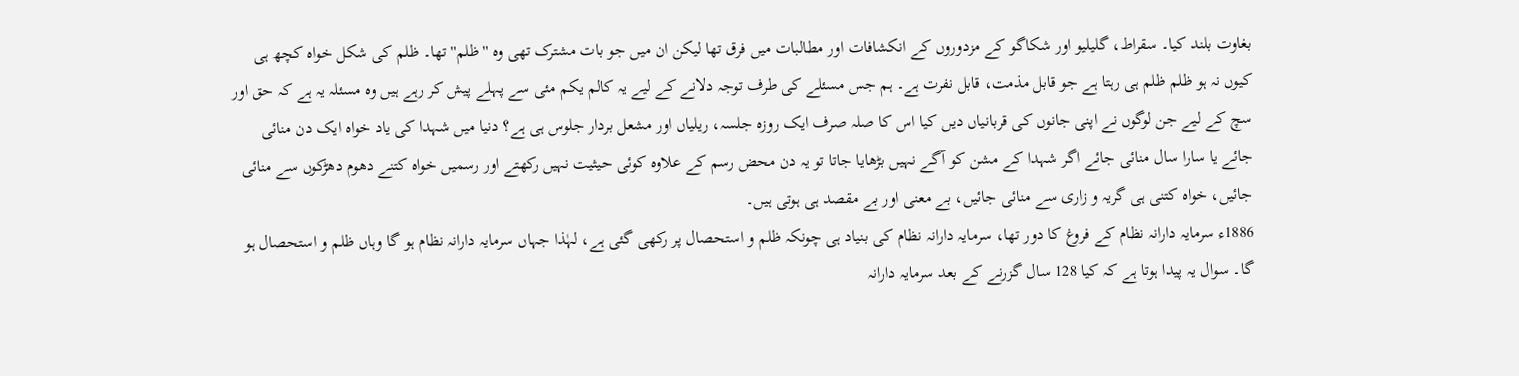بغاوت بلند کیا۔ سقراط، گلیلیو اور شکاگو کے مزدوروں کے انکشافات اور مطالبات میں فرق تھا لیکن ان میں جو بات مشترک تھی وہ ''ظلم'' تھا۔ ظلم کی شکل خواہ کچھ ہی کیوں نہ ہو ظلم ظلم ہی رہتا ہے جو قابل مذمت، قابل نفرت ہے۔ ہم جس مسئلے کی طرف توجہ دلانے کے لیے یہ کالم یکم مئی سے پہلے پیش کر رہے ہیں وہ مسئلہ یہ ہے کہ حق اور سچ کے لیے جن لوگوں نے اپنی جانوں کی قربانیاں دیں کیا اس کا صلہ صرف ایک روزہ جلسہ، ریلیاں اور مشعل بردار جلوس ہی ہے؟ دنیا میں شہدا کی یاد خواہ ایک دن منائی جائے یا سارا سال منائی جائے اگر شہدا کے مشن کو آگے نہیں بڑھایا جاتا تو یہ دن محض رسم کے علاوہ کوئی حیثیت نہیں رکھتے اور رسمیں خواہ کتنے دھوم دھڑکوں سے منائی جائیں، خواہ کتنی ہی گریہ و زاری سے منائی جائیں، بے معنی اور بے مقصد ہی ہوتی ہیں۔
1886ء سرمایہ دارانہ نظام کے فروغ کا دور تھا، سرمایہ دارانہ نظام کی بنیاد ہی چونکہ ظلم و استحصال پر رکھی گئی ہے، لہٰذا جہاں سرمایہ دارانہ نظام ہو گا وہاں ظلم و استحصال ہو گا۔ سوال یہ پیدا ہوتا ہے کہ کیا 128 سال گزرنے کے بعد سرمایہ دارانہ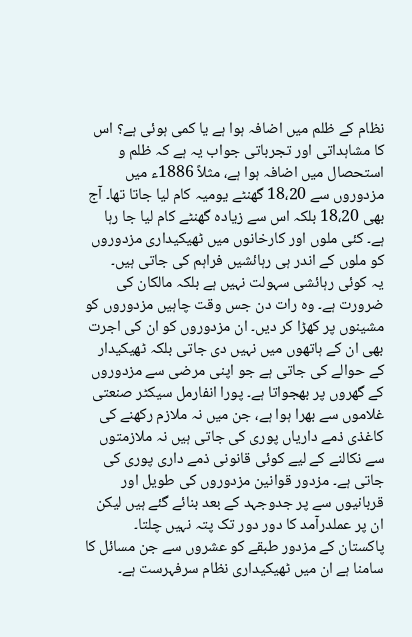نظام کے ظلم میں اضافہ ہوا ہے یا کمی ہوئی ہے؟ اس کا مشاہداتی اور تجرباتی جواب یہ ہے کہ ظلم و استحصال میں اضافہ ہوا ہے، مثلاً 1886ء میں مزدوروں سے 18،20 گھنٹے یومیہ کام لیا جاتا تھا۔ آج بھی 18،20 بلکہ اس سے زیادہ گھنٹے کام لیا جا رہا ہے۔ کئی ملوں اور کارخانوں میں ٹھیکیداری مزدوروں کو ملوں کے اندر ہی رہائشیں فراہم کی جاتی ہیں۔
یہ کوئی رہائشی سہولت نہیں ہے بلکہ مالکان کی ضرورت ہے۔ وہ رات دن جس وقت چاہیں مزدوروں کو مشینوں پر کھڑا کر دیں۔ ان مزدوروں کو ان کی اجرت بھی ان کے ہاتھوں میں نہیں دی جاتی بلکہ ٹھیکیدار کے حوالے کی جاتی ہے جو اپنی مرضی سے مزدوروں کے گھروں پر بھجواتا ہے۔ پورا انفارمل سیکٹر صنعتی غلاموں سے بھرا ہوا ہے، جن میں نہ ملازم رکھنے کی کاغذی ذمے داریاں پوری کی جاتی ہیں نہ ملازمتوں سے نکالنے کے لیے کوئی قانونی ذمے داری پوری کی جاتی ہے۔ مزدور قوانین مزدوروں کی طویل اور قربانیوں سے پر جدوجہد کے بعد بنائے گئے ہیں لیکن ان پر عملدرآمد کا دور دور تک پتہ نہیں چلتا۔
پاکستان کے مزدور طبقے کو عشروں سے جن مسائل کا سامنا ہے ان میں ٹھیکیداری نظام سرفہرست ہے۔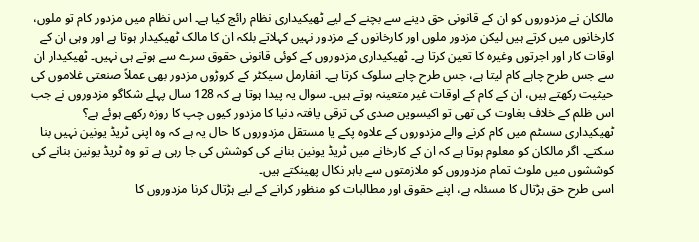مالکان نے مزدوروں کو ان کے قانونی حق دینے سے بچنے کے لیے ٹھیکیداری نظام رائج کیا ہے۔ اس نظام میں مزدور کام تو ملوں، کارخانوں میں کرتے ہیں لیکن مزدور ملوں اور کارخانوں کے مزدور نہیں کہلاتے بلکہ ان کا مالک ٹھیکیدار ہوتا ہے اور وہی ان کے اوقات کار اور اجرتوں وغیرہ کا تعین کرتا ہے۔ ٹھیکیداری مزدوروں کے کوئی قانونی حقوق سرے سے ہوتے ہی نہیں۔ ٹھیکیدار ان سے جس طرح چاہے کام لیتا ہے، جس طرح چاہے سلوک کرتا ہے۔ انفارمل سیکٹر کے کروڑوں مزدور بھی عملاً صنعتی غلاموں کی حیثیت رکھتے ہیں، ان کے کام کے اوقات غیر متعینہ ہوتے ہیں۔ سوال یہ پیدا ہوتا ہے کہ 128 سال پہلے شکاگو مزدوروں نے جب اس ظلم کے خلاف بغاوت کی تھی تو اکیسویں صدی کی ترقی یافتہ دنیا کا مزدور کیوں چپ کا روزہ رکھے ہوئے ہے؟
ٹھیکیداری سسٹم میں کام کرنے والے مزدوروں کے علاوہ پکے یا مستقل مزدوروں کا حال یہ ہے کہ وہ اپنی ٹریڈ یونین نہیں بنا سکتے۔ اگر مالکان کو معلوم ہوتا ہے کہ ان کے کارخانے میں ٹریڈ یونین بنانے کی کوشش کی جا رہی ہے تو وہ ٹریڈ یونین بنانے کی کوششوں میں ملوث تمام مزدوروں کو ملازمتوں سے باہر نکال پھینکتے ہیں۔
اسی طرح حق ہڑتال کا مسئلہ ہے، اپنے حقوق اور مطالبات کو منظور کرانے کے لیے ہڑتال کرنا مزدوروں کا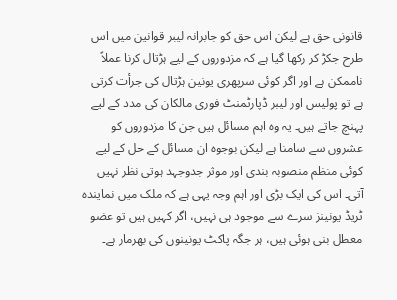قانونی حق ہے لیکن اس حق کو جابرانہ لیبر قوانین میں اس طرح جکڑ کر رکھا گیا ہے کہ مزدوروں کے لیے ہڑتال کرنا عملاً ناممکن ہے اور اگر کوئی سرپھری یونین ہڑتال کی جرأت کرتی ہے تو پولیس اور لیبر ڈپارٹمنٹ فوری مالکان کی مدد کے لیے پہنچ جاتے ہیں۔ یہ وہ اہم مسائل ہیں جن کا مزدوروں کو عشروں سے سامنا ہے لیکن بوجوہ ان مسائل کے حل کے لیے کوئی منظم منصوبہ بندی اور موثر جدوجہد ہوتی نظر نہیں آتی۔ اس کی ایک بڑی اور اہم وجہ یہی ہے کہ ملک میں نمایندہ ٹریڈ یونینز سرے سے موجود ہی نہیں، اگر کہیں ہیں تو عضو معطل بنی ہوئی ہیں، ہر جگہ پاکٹ یونینوں کی بھرمار ہے۔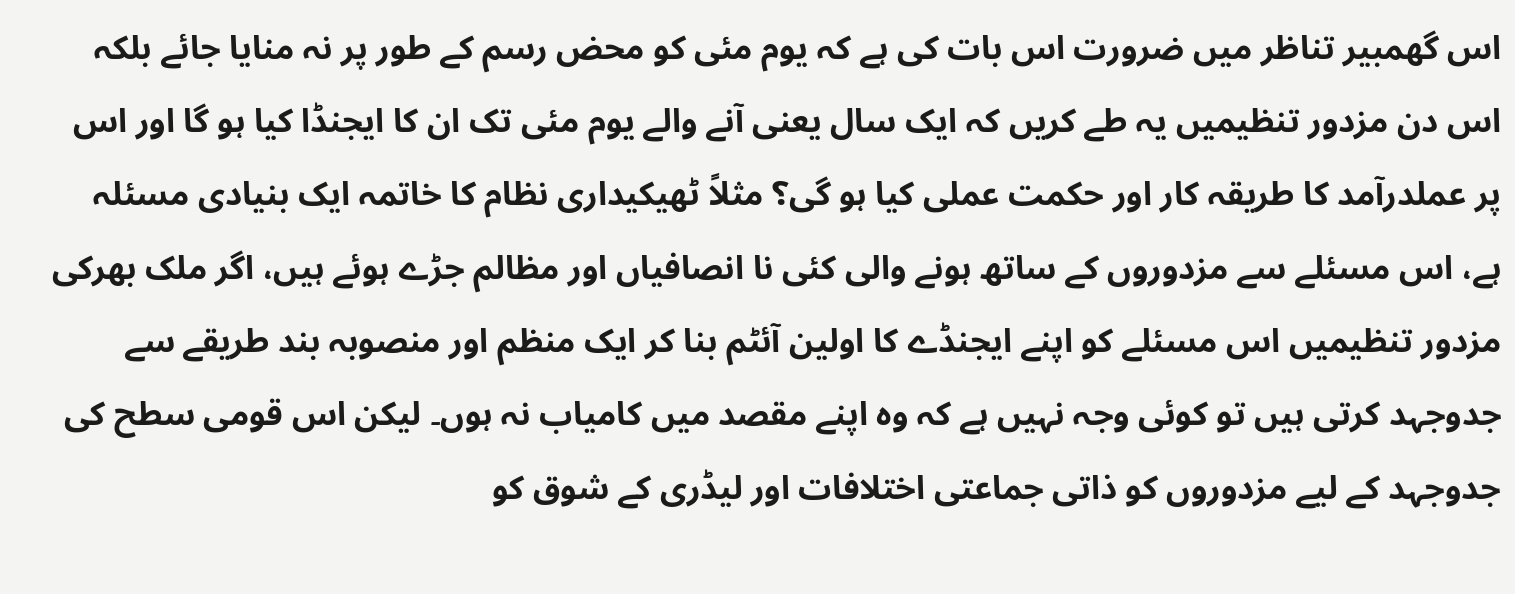اس گھمبیر تناظر میں ضرورت اس بات کی ہے کہ یوم مئی کو محض رسم کے طور پر نہ منایا جائے بلکہ اس دن مزدور تنظیمیں یہ طے کریں کہ ایک سال یعنی آنے والے یوم مئی تک ان کا ایجنڈا کیا ہو گا اور اس پر عملدرآمد کا طریقہ کار اور حکمت عملی کیا ہو گی؟ مثلاً ٹھیکیداری نظام کا خاتمہ ایک بنیادی مسئلہ ہے، اس مسئلے سے مزدوروں کے ساتھ ہونے والی کئی نا انصافیاں اور مظالم جڑے ہوئے ہیں، اگر ملک بھرکی مزدور تنظیمیں اس مسئلے کو اپنے ایجنڈے کا اولین آئٹم بنا کر ایک منظم اور منصوبہ بند طریقے سے جدوجہد کرتی ہیں تو کوئی وجہ نہیں ہے کہ وہ اپنے مقصد میں کامیاب نہ ہوں۔ لیکن اس قومی سطح کی جدوجہد کے لیے مزدوروں کو ذاتی جماعتی اختلافات اور لیڈری کے شوق کو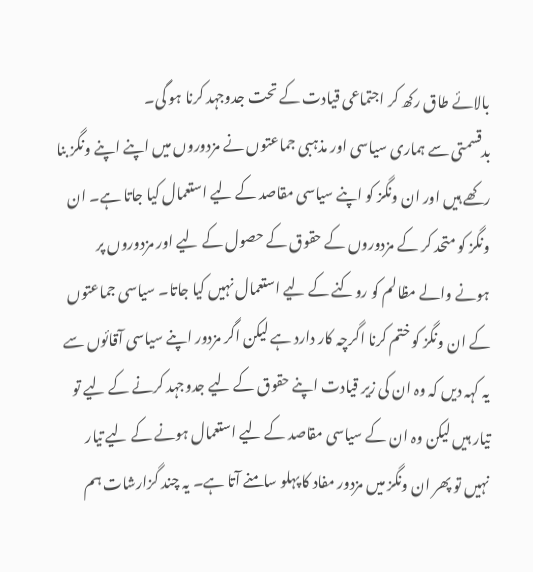بالائے طاق رکھ کر اجتماعی قیادت کے تحت جدوجہد کرنا ہو گی۔
بدقسمتی سے ہماری سیاسی اور مذہبی جماعتوں نے مزدوروں میں اپنے اپنے ونگز بنا رکھے ہیں اور ان ونگز کو اپنے سیاسی مقاصد کے لیے استعمال کیا جاتا ہے۔ ان ونگز کو متحد کر کے مزدوروں کے حقوق کے حصول کے لیے اور مزدوروں پر ہونے والے مظالم کو روکنے کے لیے استعمال نہیں کیا جاتا۔ سیاسی جماعتوں کے ان ونگز کو ختم کرنا اگرچہ کار دارد ہے لیکن اگر مزدور اپنے سیاسی آقائوں سے یہ کہہ دیں کہ وہ ان کی زیر قیادت اپنے حقوق کے لیے جدوجہد کرنے کے لیے تو تیار ہیں لیکن وہ ان کے سیاسی مقاصد کے لیے استعمال ہونے کے لیے تیار نہیں تو پھر ان ونگز میں مزدور مفاد کا پہلو سامنے آتا ہے۔ یہ چند گزارشات ہم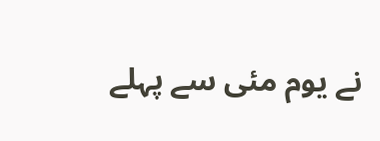نے یوم مئی سے پہلے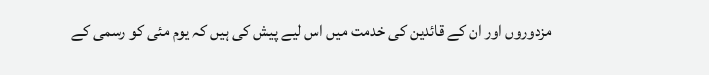مزدوروں اور ان کے قائدین کی خدمت میں اس لیے پیش کی ہیں کہ یوم مئی کو رسمی کے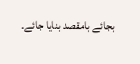بجائے بامقصد بنایا جائے۔